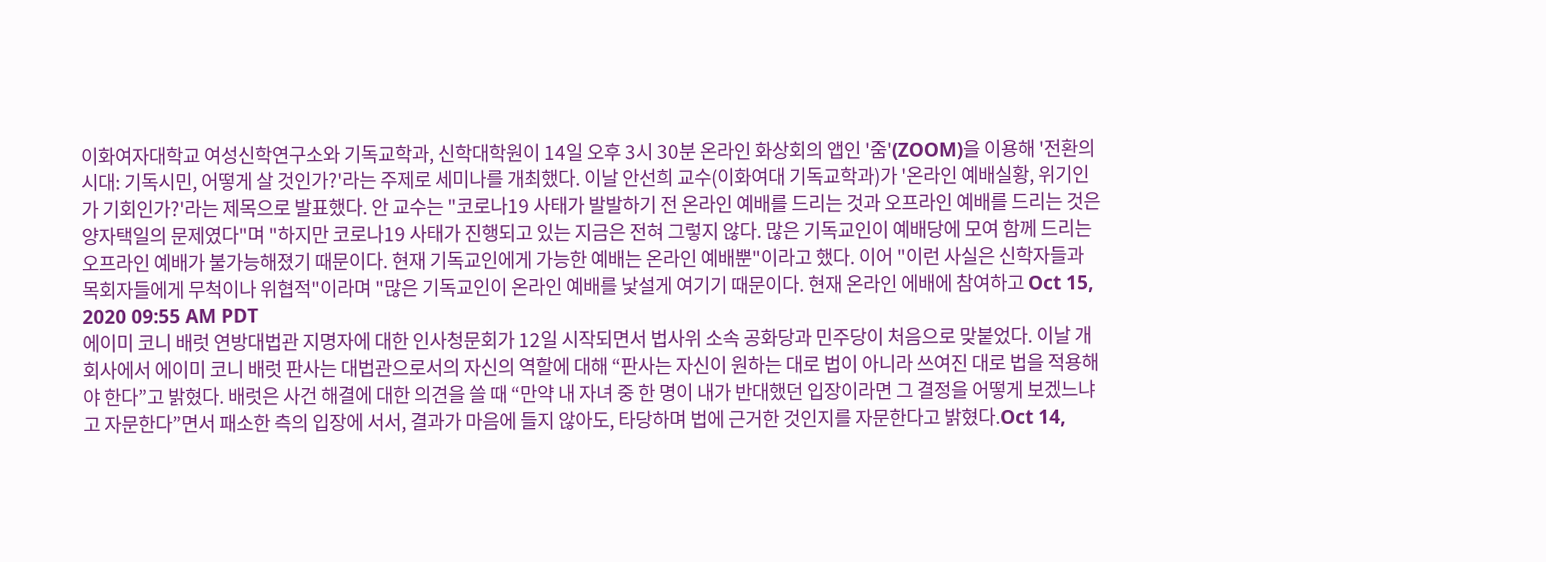이화여자대학교 여성신학연구소와 기독교학과, 신학대학원이 14일 오후 3시 30분 온라인 화상회의 앱인 '줌'(ZOOM)을 이용해 '전환의 시대: 기독시민, 어떻게 살 것인가?'라는 주제로 세미나를 개최했다. 이날 안선희 교수(이화여대 기독교학과)가 '온라인 예배실황, 위기인가 기회인가?'라는 제목으로 발표했다. 안 교수는 "코로나19 사태가 발발하기 전 온라인 예배를 드리는 것과 오프라인 예배를 드리는 것은 양자택일의 문제였다"며 "하지만 코로나19 사태가 진행되고 있는 지금은 전혀 그렇지 않다. 많은 기독교인이 예배당에 모여 함께 드리는 오프라인 예배가 불가능해졌기 때문이다. 현재 기독교인에게 가능한 예배는 온라인 예배뿐"이라고 했다. 이어 "이런 사실은 신학자들과 목회자들에게 무척이나 위협적"이라며 "많은 기독교인이 온라인 예배를 낯설게 여기기 때문이다. 현재 온라인 에배에 참여하고 Oct 15, 2020 09:55 AM PDT
에이미 코니 배럿 연방대법관 지명자에 대한 인사청문회가 12일 시작되면서 법사위 소속 공화당과 민주당이 처음으로 맞붙었다. 이날 개회사에서 에이미 코니 배럿 판사는 대법관으로서의 자신의 역할에 대해 “판사는 자신이 원하는 대로 법이 아니라 쓰여진 대로 법을 적용해야 한다”고 밝혔다. 배럿은 사건 해결에 대한 의견을 쓸 때 “만약 내 자녀 중 한 명이 내가 반대했던 입장이라면 그 결정을 어떻게 보겠느냐고 자문한다”면서 패소한 측의 입장에 서서, 결과가 마음에 들지 않아도, 타당하며 법에 근거한 것인지를 자문한다고 밝혔다.Oct 14,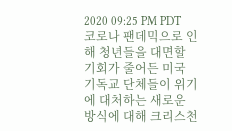2020 09:25 PM PDT
코로나 팬데믹으로 인해 청년들을 대면할 기회가 줄어든 미국 기독교 단체들이 위기에 대처하는 새로운 방식에 대해 크리스천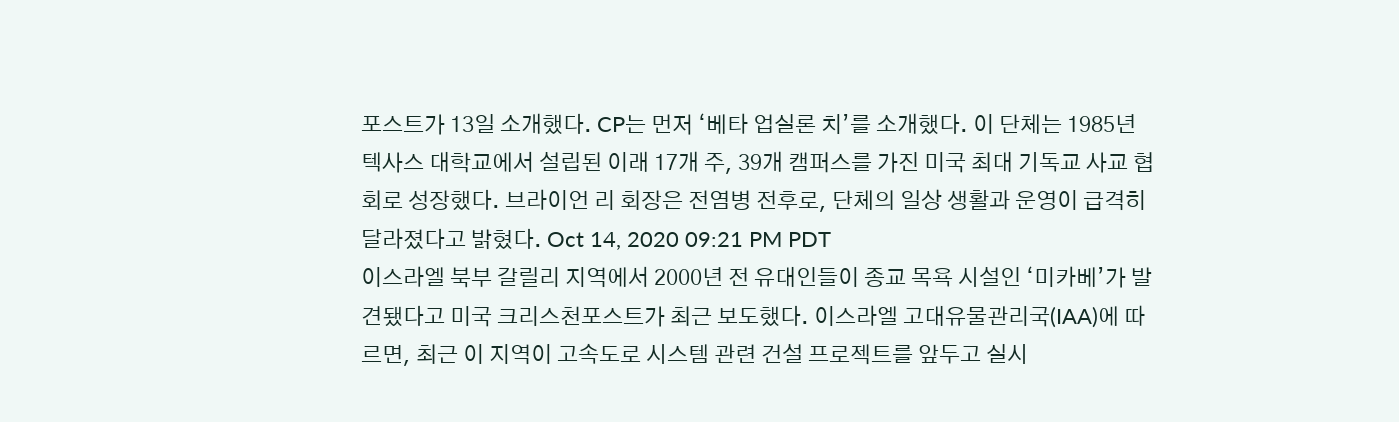포스트가 13일 소개했다. CP는 먼저 ‘베타 업실론 치’를 소개했다. 이 단체는 1985년 텍사스 대학교에서 설립된 이래 17개 주, 39개 캠퍼스를 가진 미국 최대 기독교 사교 협회로 성장했다. 브라이언 리 회장은 전염병 전후로, 단체의 일상 생활과 운영이 급격히 달라졌다고 밝혔다. Oct 14, 2020 09:21 PM PDT
이스라엘 북부 갈릴리 지역에서 2000년 전 유대인들이 종교 목욕 시설인 ‘미카베’가 발견됐다고 미국 크리스천포스트가 최근 보도했다. 이스라엘 고대유물관리국(IAA)에 따르면, 최근 이 지역이 고속도로 시스템 관련 건설 프로젝트를 앞두고 실시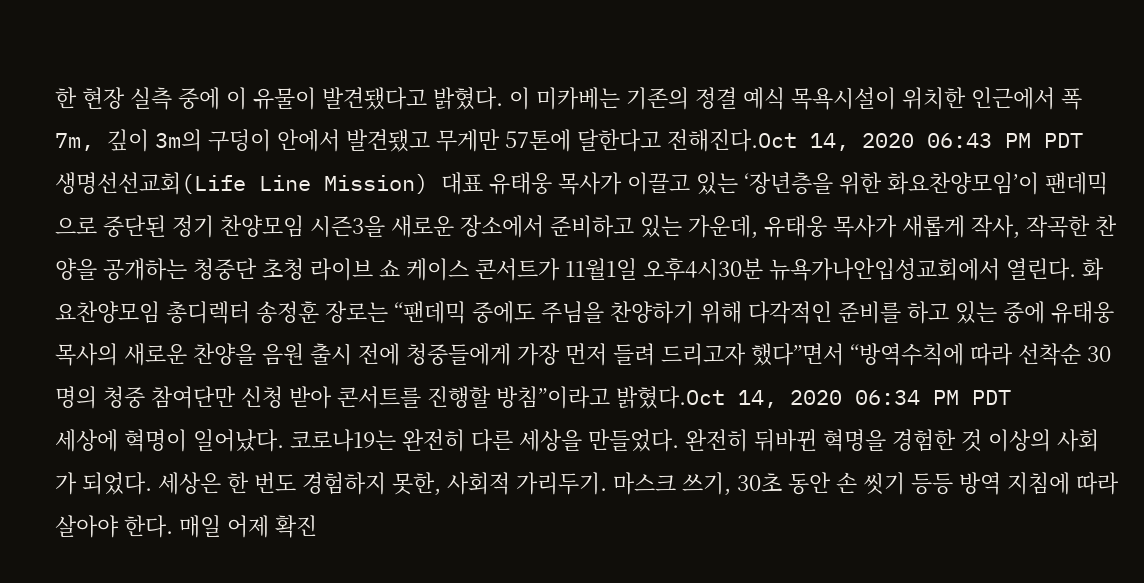한 현장 실측 중에 이 유물이 발견됐다고 밝혔다. 이 미카베는 기존의 정결 예식 목욕시설이 위치한 인근에서 폭 7m, 깊이 3m의 구덩이 안에서 발견됐고 무게만 57톤에 달한다고 전해진다.Oct 14, 2020 06:43 PM PDT
생명선선교회(Life Line Mission) 대표 유태웅 목사가 이끌고 있는 ‘장년층을 위한 화요찬양모임’이 팬데믹으로 중단된 정기 찬양모임 시즌3을 새로운 장소에서 준비하고 있는 가운데, 유태웅 목사가 새롭게 작사, 작곡한 찬양을 공개하는 청중단 초청 라이브 쇼 케이스 콘서트가 11월1일 오후4시30분 뉴욕가나안입성교회에서 열린다. 화요찬양모임 총디렉터 송정훈 장로는 “팬데믹 중에도 주님을 찬양하기 위해 다각적인 준비를 하고 있는 중에 유태웅 목사의 새로운 찬양을 음원 출시 전에 청중들에게 가장 먼저 들려 드리고자 했다”면서 “방역수칙에 따라 선착순 30명의 청중 참여단만 신청 받아 콘서트를 진행할 방침”이라고 밝혔다.Oct 14, 2020 06:34 PM PDT
세상에 혁명이 일어났다. 코로나19는 완전히 다른 세상을 만들었다. 완전히 뒤바뀐 혁명을 경험한 것 이상의 사회가 되었다. 세상은 한 번도 경험하지 못한, 사회적 가리두기. 마스크 쓰기, 30초 동안 손 씻기 등등 방역 지침에 따라 살아야 한다. 매일 어제 확진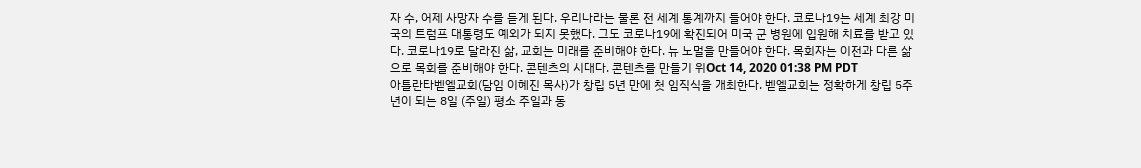자 수, 어제 사망자 수를 듣게 된다. 우리나라는 물론 전 세계 통계까지 들어야 한다. 코로나19는 세계 최강 미국의 트럼프 대통령도 예외가 되지 못했다. 그도 코로나19에 확진되어 미국 군 병원에 입원해 치료를 받고 있다. 코로나19로 달라진 삶, 교회는 미래를 준비해야 한다. 뉴 노멀을 만들어야 한다. 목회자는 이전과 다른 삶으로 목회를 준비해야 한다. 콘텐츠의 시대다. 콘텐츠를 만들기 위Oct 14, 2020 01:38 PM PDT
아틀란타벧엘교회(담임 이혜진 목사)가 창립 5년 만에 첫 임직식을 개최한다. 벧엘교회는 정확하게 창립 5주년이 되는 8일 (주일) 평소 주일과 동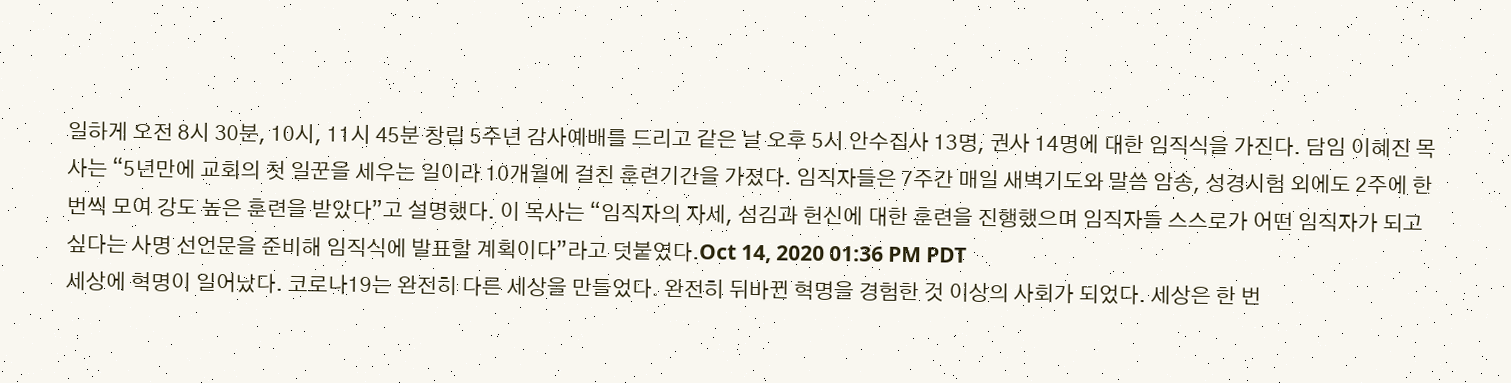일하게 오전 8시 30분, 10시, 11시 45분 창립 5주년 감사예배를 드리고 같은 날 오후 5시 안수집사 13명, 권사 14명에 대한 임직식을 가진다. 담임 이혜진 목사는 “5년만에 교회의 첫 일꾼을 세우는 일이라 10개월에 걸친 훈련기간을 가졌다. 임직자들은 7주간 매일 새벽기도와 말씀 암송, 성경시험 외에도 2주에 한번씩 모여 강도 높은 훈련을 받았다”고 설명했다. 이 목사는 “임직자의 자세, 섬김과 헌신에 대한 훈련을 진행했으며 임직자들 스스로가 어떤 임직자가 되고 싶다는 사명 선언문을 준비해 임직식에 발표할 계획이다”라고 덧붙였다.Oct 14, 2020 01:36 PM PDT
세상에 혁명이 일어났다. 코로나19는 완전히 다른 세상을 만들었다. 완전히 뒤바뀐 혁명을 경험한 것 이상의 사회가 되었다. 세상은 한 번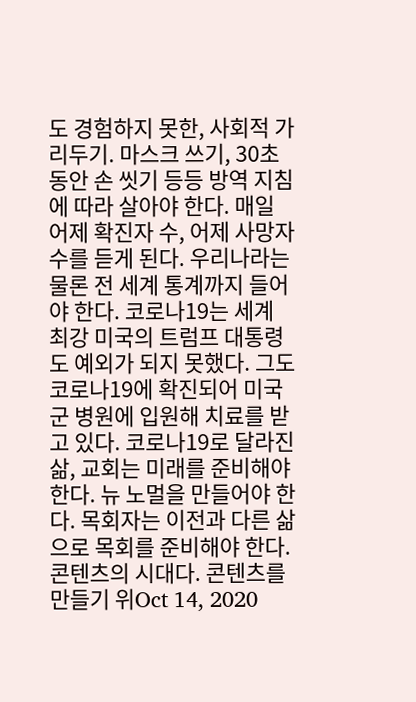도 경험하지 못한, 사회적 가리두기. 마스크 쓰기, 30초 동안 손 씻기 등등 방역 지침에 따라 살아야 한다. 매일 어제 확진자 수, 어제 사망자 수를 듣게 된다. 우리나라는 물론 전 세계 통계까지 들어야 한다. 코로나19는 세계 최강 미국의 트럼프 대통령도 예외가 되지 못했다. 그도 코로나19에 확진되어 미국 군 병원에 입원해 치료를 받고 있다. 코로나19로 달라진 삶, 교회는 미래를 준비해야 한다. 뉴 노멀을 만들어야 한다. 목회자는 이전과 다른 삶으로 목회를 준비해야 한다. 콘텐츠의 시대다. 콘텐츠를 만들기 위Oct 14, 2020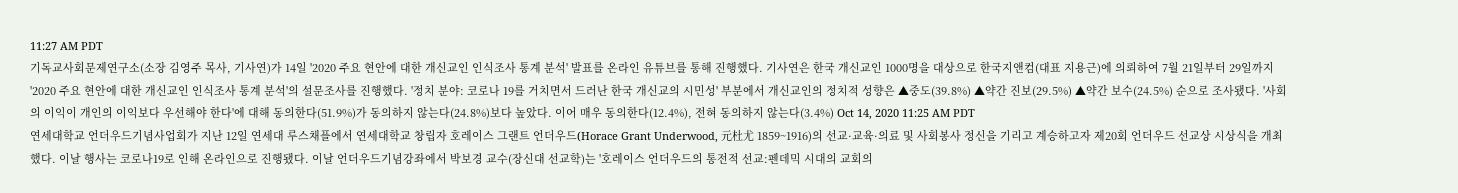11:27 AM PDT
기독교사회문제연구소(소장 김영주 목사, 기사연)가 14일 '2020 주요 현안에 대한 개신교인 인식조사 통계 분석' 발표를 온라인 유튜브를 통해 진행했다. 기사연은 한국 개신교인 1000명을 대상으로 한국지앤컴(대표 지용근)에 의뢰하여 7월 21일부터 29일까지 '2020 주요 현안에 대한 개신교인 인식조사 통계 분석'의 설문조사를 진행했다. '정치 분야: 코로나 19를 거치면서 드러난 한국 개신교의 시민성' 부분에서 개신교인의 정치적 성향은 ▲중도(39.8%) ▲약간 진보(29.5%) ▲약간 보수(24.5%) 순으로 조사됐다. '사회의 이익이 개인의 이익보다 우선해야 한다'에 대해 동의한다(51.9%)가 동의하지 않는다(24.8%)보다 높았다. 이어 매우 동의한다(12.4%), 전혀 동의하지 않는다(3.4%) Oct 14, 2020 11:25 AM PDT
연세대학교 언더우드기념사업회가 지난 12일 연세대 루스채플에서 연세대학교 창립자 호레이스 그랜트 언더우드(Horace Grant Underwood, 元杜尤 1859~1916)의 선교·교육·의료 및 사회봉사 정신을 기리고 계승하고자 제20회 언더우드 선교상 시상식을 개최했다. 이날 행사는 코로나19로 인해 온라인으로 진행됐다. 이날 언더우드기념강좌에서 박보경 교수(장신대 선교학)는 '호레이스 언더우드의 통전적 선교:펜데믹 시대의 교회의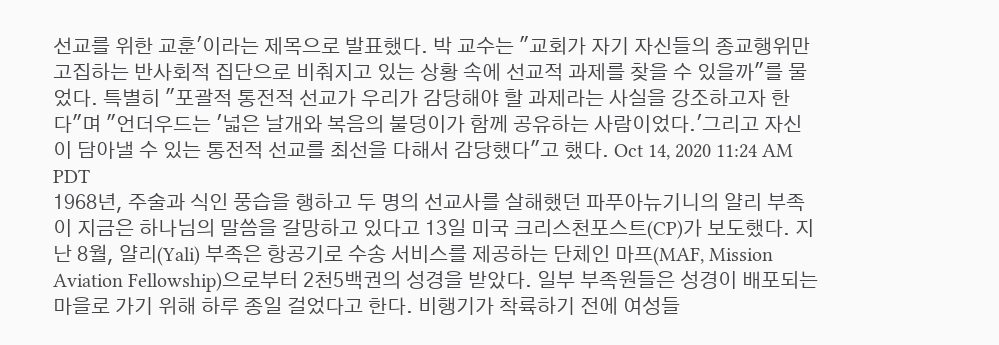선교를 위한 교훈'이라는 제목으로 발표했다. 박 교수는 "교회가 자기 자신들의 종교행위만 고집하는 반사회적 집단으로 비춰지고 있는 상황 속에 선교적 과제를 찾을 수 있을까"를 물었다. 특별히 "포괄적 통전적 선교가 우리가 감당해야 할 과제라는 사실을 강조하고자 한다"며 "언더우드는 '넓은 날개와 복음의 불덩이가 함께 공유하는 사람이었다.'그리고 자신이 담아낼 수 있는 통전적 선교를 최선을 다해서 감당했다"고 했다. Oct 14, 2020 11:24 AM PDT
1968년, 주술과 식인 풍습을 행하고 두 명의 선교사를 살해했던 파푸아뉴기니의 얄리 부족이 지금은 하나님의 말씀을 갈망하고 있다고 13일 미국 크리스천포스트(CP)가 보도했다. 지난 8월, 얄리(Yali) 부족은 항공기로 수송 서비스를 제공하는 단체인 마프(MAF, Mission Aviation Fellowship)으로부터 2천5백권의 성경을 받았다. 일부 부족원들은 성경이 배포되는 마을로 가기 위해 하루 종일 걸었다고 한다. 비행기가 착륙하기 전에 여성들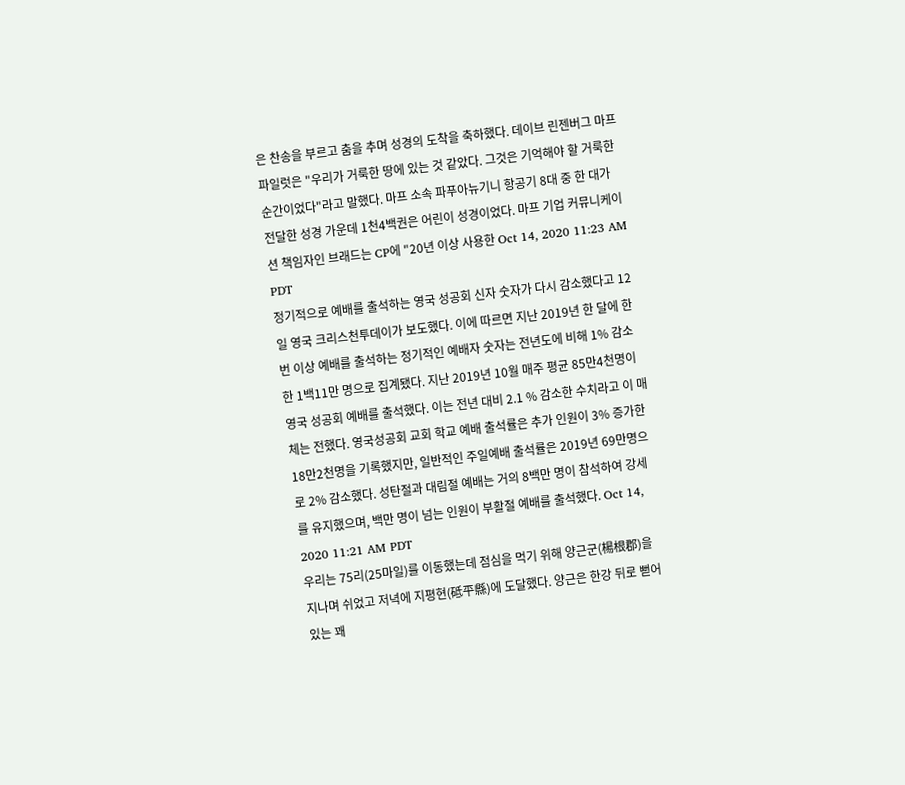은 찬송을 부르고 춤을 추며 성경의 도착을 축하했다. 데이브 린젠버그 마프 파일럿은 "우리가 거룩한 땅에 있는 것 같았다. 그것은 기억해야 할 거룩한 순간이었다"라고 말했다. 마프 소속 파푸아뉴기니 항공기 8대 중 한 대가 전달한 성경 가운데 1천4백권은 어린이 성경이었다. 마프 기업 커뮤니케이션 책임자인 브래드는 CP에 "20년 이상 사용한 Oct 14, 2020 11:23 AM PDT
정기적으로 예배를 출석하는 영국 성공회 신자 숫자가 다시 감소했다고 12일 영국 크리스천투데이가 보도했다. 이에 따르면 지난 2019년 한 달에 한 번 이상 예배를 출석하는 정기적인 예배자 숫자는 전년도에 비해 1% 감소한 1백11만 명으로 집계됐다. 지난 2019년 10월 매주 평균 85만4천명이 영국 성공회 예배를 출석했다. 이는 전년 대비 2.1 % 감소한 수치라고 이 매체는 전했다. 영국성공회 교회 학교 예배 출석률은 추가 인원이 3% 증가한 18만2천명을 기록했지만, 일반적인 주일예배 출석률은 2019년 69만명으로 2% 감소했다. 성탄절과 대림절 예배는 거의 8백만 명이 참석하여 강세를 유지했으며, 백만 명이 넘는 인원이 부활절 예배를 출석했다. Oct 14, 2020 11:21 AM PDT
우리는 75리(25마일)를 이동했는데 점심을 먹기 위해 양근군(楊根郡)을 지나며 쉬었고 저녁에 지평현(砥平縣)에 도달했다. 양근은 한강 뒤로 뻗어있는 꽤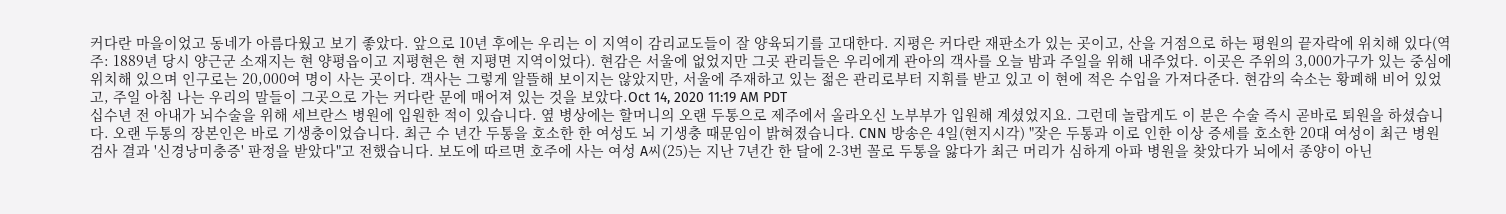커다란 마을이었고 동네가 아름다웠고 보기 좋았다. 앞으로 10년 후에는 우리는 이 지역이 감리교도들이 잘 양육되기를 고대한다. 지평은 커다란 재판소가 있는 곳이고, 산을 거점으로 하는 평원의 끝자락에 위치해 있다(역주: 1889년 당시 양근군 소재지는 현 양평읍이고 지평현은 현 지평면 지역이었다). 현감은 서울에 없었지만 그곳 관리들은 우리에게 관아의 객사를 오늘 밤과 주일을 위해 내주었다. 이곳은 주위의 3,000가구가 있는 중심에 위치해 있으며 인구로는 20,000여 명이 사는 곳이다. 객사는 그렇게 알뜰해 보이지는 않았지만, 서울에 주재하고 있는 젊은 관리로부터 지휘를 받고 있고 이 현에 적은 수입을 가져다준다. 현감의 숙소는 황폐해 비어 있었고, 주일 아침 나는 우리의 말들이 그곳으로 가는 커다란 문에 매어져 있는 것을 보았다.Oct 14, 2020 11:19 AM PDT
십수년 전 아내가 뇌수술을 위해 세브란스 병원에 입원한 적이 있습니다. 옆 병상에는 할머니의 오랜 두통으로 제주에서 올라오신 노부부가 입원해 계셨었지요. 그런데 놀랍게도 이 분은 수술 즉시 곧바로 퇴원을 하셨습니다. 오랜 두통의 장본인은 바로 기생충이었습니다. 최근 수 년간 두통을 호소한 한 여성도 뇌 기생충 때문임이 밝혀졌습니다. CNN 방송은 4일(현지시각) "잦은 두통과 이로 인한 이상 증세를 호소한 20대 여성이 최근 병원 검사 결과 '신경낭미충증' 판정을 받았다"고 전했습니다. 보도에 따르면 호주에 사는 여성 A씨(25)는 지난 7년간 한 달에 2-3번 꼴로 두통을 앓다가 최근 머리가 심하게 아파 병원을 찾았다가 뇌에서 종양이 아닌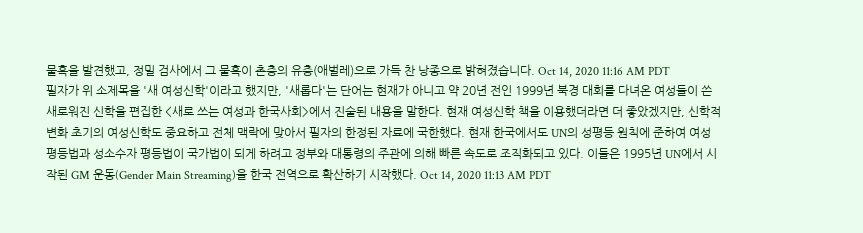물혹을 발견했고, 정밀 검사에서 그 물혹이 촌충의 유충(애벌레)으로 가득 찬 낭종으로 밝혀졌습니다. Oct 14, 2020 11:16 AM PDT
필자가 위 소제목을 '새 여성신학'이라고 했지만, '새롭다'는 단어는 현재가 아니고 약 20년 전인 1999년 북경 대회를 다녀온 여성들이 쓴 새로워진 신학을 편집한 <새로 쓰는 여성과 한국사회>에서 진술된 내용을 말한다. 현재 여성신학 책을 이용했더라면 더 좋았겠지만, 신학적 변화 초기의 여성신학도 중요하고 전체 맥락에 맞아서 필자의 한정된 자료에 국한했다. 현재 한국에서도 UN의 성평등 원칙에 준하여 여성 평등법과 성소수자 평등법이 국가법이 되게 하려고 정부와 대통령의 주관에 의해 빠른 속도로 조직화되고 있다. 이들은 1995년 UN에서 시작된 GM 운동(Gender Main Streaming)을 한국 전역으로 확산하기 시작했다. Oct 14, 2020 11:13 AM PDT